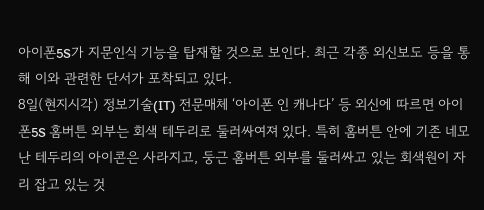아이폰5S가 지문인식 기능을 탑재할 것으로 보인다. 최근 각종 외신보도 등을 통해 이와 관련한 단서가 포착되고 있다.
8일(현지시각) 정보기술(IT) 전문매체 ‘아이폰 인 캐나다’ 등 외신에 따르면 아이폰5S 홈버튼 외부는 회색 테두리로 둘러싸여져 있다. 특히 홈버튼 안에 기존 네모난 테두리의 아이콘은 사라지고, 둥근 홈버튼 외부를 둘러싸고 있는 회색원이 자리 잡고 있는 것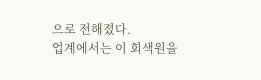으로 전해졌다.
업계에서는 이 회색원을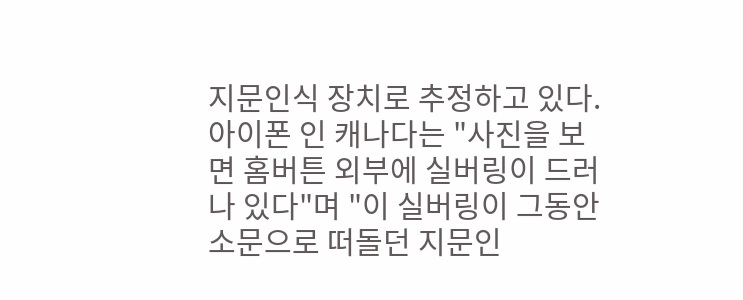지문인식 장치로 추정하고 있다. 아이폰 인 캐나다는 "사진을 보면 홈버튼 외부에 실버링이 드러나 있다"며 "이 실버링이 그동안 소문으로 떠돌던 지문인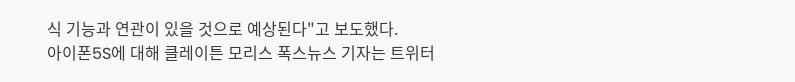식 기능과 연관이 있을 것으로 예상된다"고 보도했다.
아이폰5S에 대해 클레이튼 모리스 폭스뉴스 기자는 트위터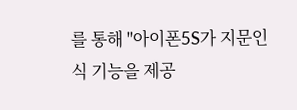를 통해 "아이폰5S가 지문인식 기능을 제공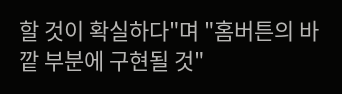할 것이 확실하다"며 "홈버튼의 바깥 부분에 구현될 것"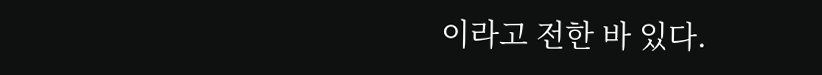이라고 전한 바 있다.